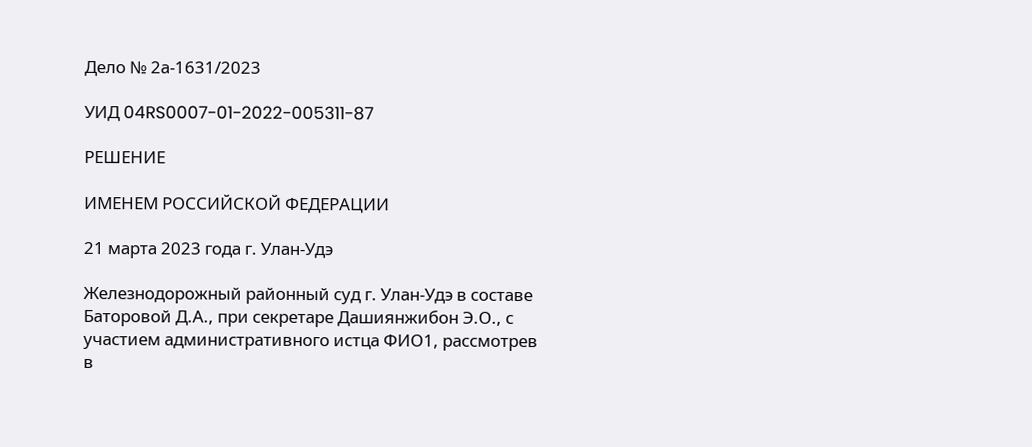Дело № 2а-1631/2023

УИД 04RS0007-01-2022-005311-87

РЕШЕНИЕ

ИМЕНЕМ РОССИЙСКОЙ ФЕДЕРАЦИИ

21 марта 2023 года г. Улан-Удэ

Железнодорожный районный суд г. Улан-Удэ в составе Баторовой Д.А., при секретаре Дашиянжибон Э.О., с участием административного истца ФИО1, рассмотрев в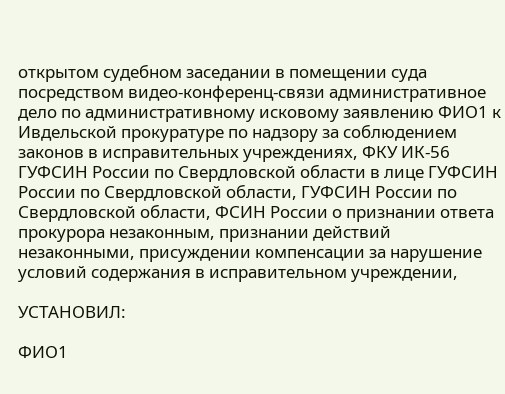открытом судебном заседании в помещении суда посредством видео-конференц-связи административное дело по административному исковому заявлению ФИО1 к Ивдельской прокуратуре по надзору за соблюдением законов в исправительных учреждениях, ФКУ ИК-56 ГУФСИН России по Свердловской области в лице ГУФСИН России по Свердловской области, ГУФСИН России по Свердловской области, ФСИН России о признании ответа прокурора незаконным, признании действий незаконными, присуждении компенсации за нарушение условий содержания в исправительном учреждении,

УСТАНОВИЛ:

ФИО1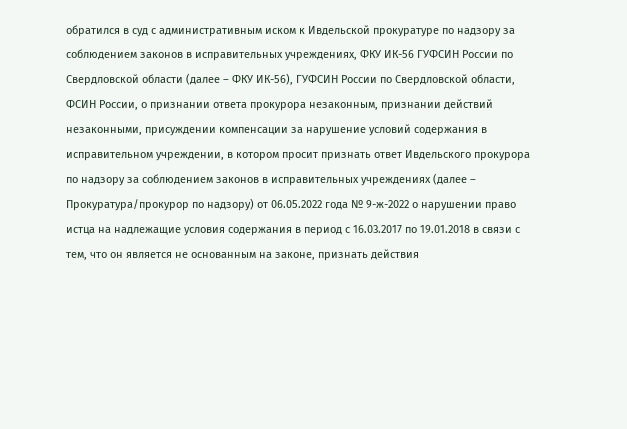обратился в суд с административным иском к Ивдельской прокуратуре по надзору за соблюдением законов в исправительных учреждениях, ФКУ ИК-56 ГУФСИН России по Свердловской области (далее – ФКУ ИК-56), ГУФСИН России по Свердловской области, ФСИН России, о признании ответа прокурора незаконным, признании действий незаконными, присуждении компенсации за нарушение условий содержания в исправительном учреждении, в котором просит признать ответ Ивдельского прокурора по надзору за соблюдением законов в исправительных учреждениях (далее – Прокуратура/прокурор по надзору) от 06.05.2022 года № 9-ж-2022 о нарушении право истца на надлежащие условия содержания в период с 16.03.2017 по 19.01.2018 в связи с тем, что он является не основанным на законе, признать действия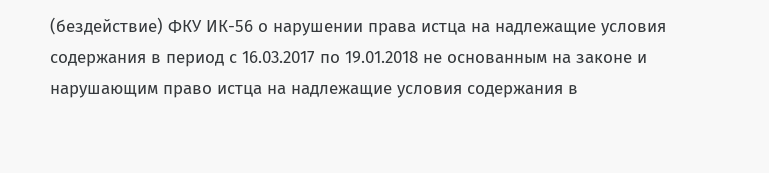(бездействие) ФКУ ИК-56 о нарушении права истца на надлежащие условия содержания в период с 16.03.2017 по 19.01.2018 не основанным на законе и нарушающим право истца на надлежащие условия содержания в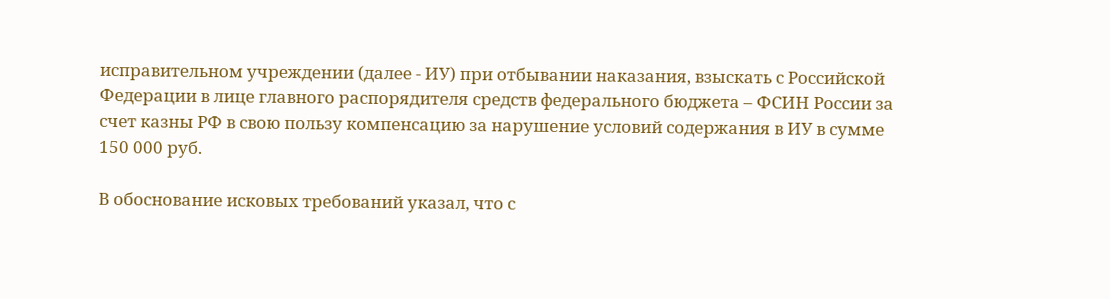исправительном учреждении (далее - ИУ) при отбывании наказания, взыскать с Российской Федерации в лице главного распорядителя средств федерального бюджета – ФСИН России за счет казны РФ в свою пользу компенсацию за нарушение условий содержания в ИУ в сумме 150 000 руб.

В обоснование исковых требований указал, что с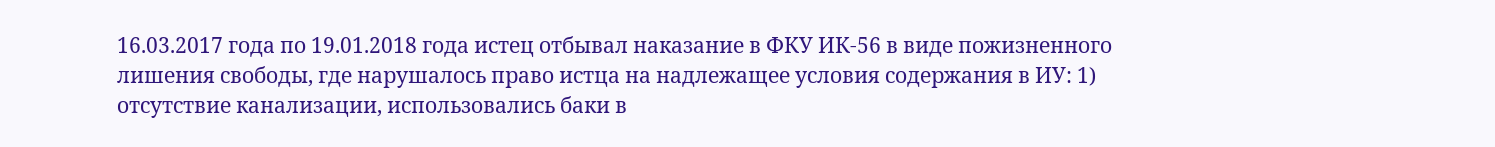16.03.2017 года по 19.01.2018 года истец отбывал наказание в ФКУ ИК-56 в виде пожизненного лишения свободы, где нарушалось право истца на надлежащее условия содержания в ИУ: 1) отсутствие канализации, использовались баки в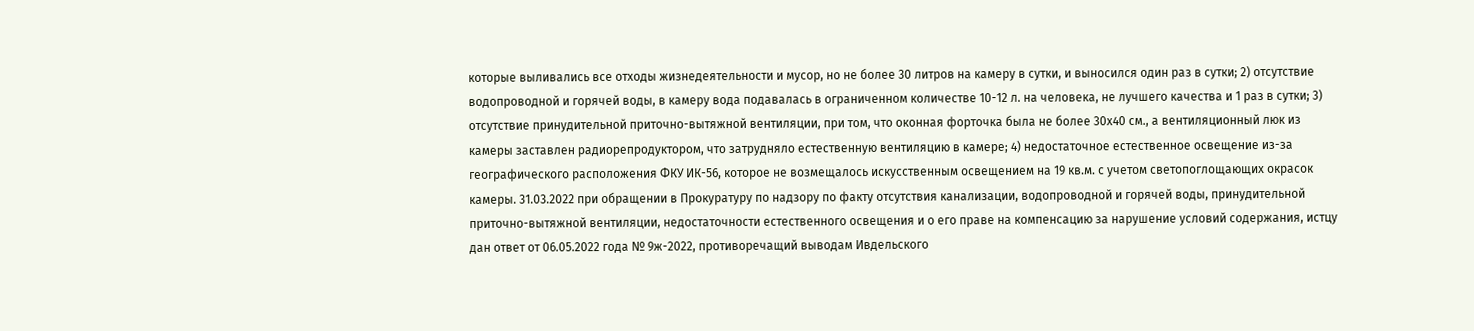которые выливались все отходы жизнедеятельности и мусор, но не более 30 литров на камеру в сутки, и выносился один раз в сутки; 2) отсутствие водопроводной и горячей воды, в камеру вода подавалась в ограниченном количестве 10-12 л. на человека, не лучшего качества и 1 раз в сутки; 3) отсутствие принудительной приточно-вытяжной вентиляции, при том, что оконная форточка была не более 30х40 см., а вентиляционный люк из камеры заставлен радиорепродуктором, что затрудняло естественную вентиляцию в камере; 4) недостаточное естественное освещение из-за географического расположения ФКУ ИК-56, которое не возмещалось искусственным освещением на 19 кв.м. с учетом светопоглощающих окрасок камеры. 31.03.2022 при обращении в Прокуратуру по надзору по факту отсутствия канализации, водопроводной и горячей воды, принудительной приточно-вытяжной вентиляции, недостаточности естественного освещения и о его праве на компенсацию за нарушение условий содержания, истцу дан ответ от 06.05.2022 года № 9ж-2022, противоречащий выводам Ивдельского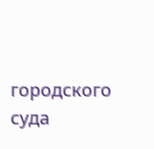городского суда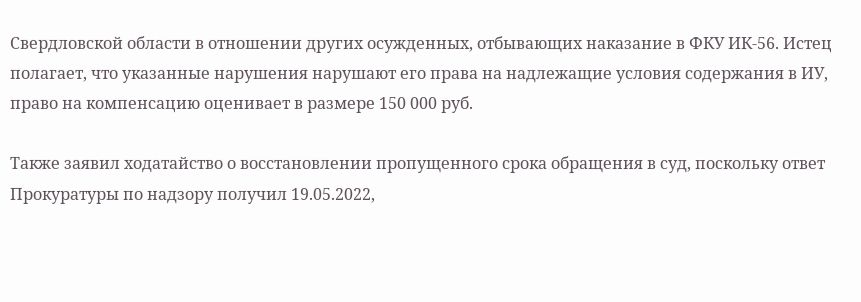Свердловской области в отношении других осужденных, отбывающих наказание в ФКУ ИК-56. Истец полагает, что указанные нарушения нарушают его права на надлежащие условия содержания в ИУ, право на компенсацию оценивает в размере 150 000 руб.

Также заявил ходатайство о восстановлении пропущенного срока обращения в суд, поскольку ответ Прокуратуры по надзору получил 19.05.2022,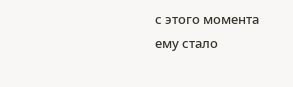с этого момента ему стало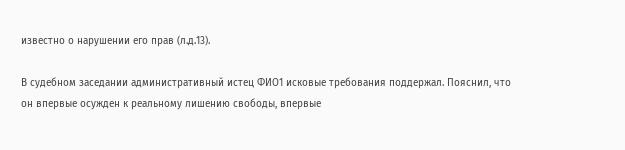известно о нарушении его прав (л.д.13).

В судебном заседании административный истец ФИО1 исковые требования поддержал. Пояснил, что он впервые осужден к реальному лишению свободы, впервые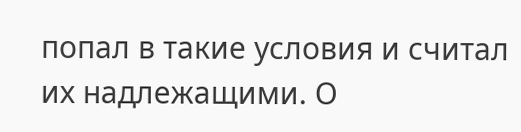попал в такие условия и считал их надлежащими. О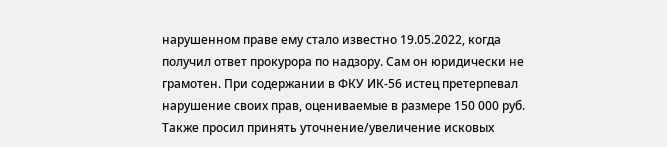нарушенном праве ему стало известно 19.05.2022, когда получил ответ прокурора по надзору. Сам он юридически не грамотен. При содержании в ФКУ ИК-56 истец претерпевал нарушение своих прав, оцениваемые в размере 150 000 руб. Также просил принять уточнение/увеличение исковых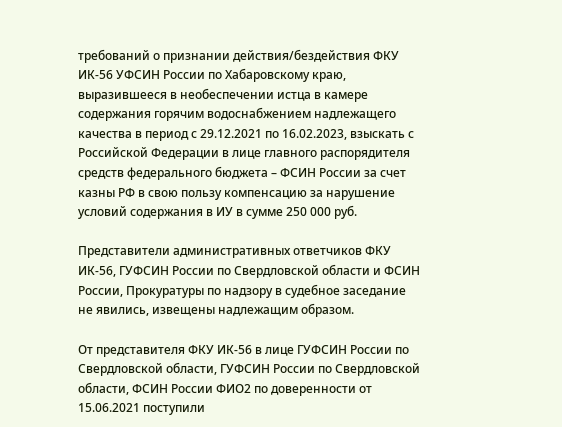требований о признании действия/бездействия ФКУ ИК-56 УФСИН России по Хабаровскому краю, выразившееся в необеспечении истца в камере содержания горячим водоснабжением надлежащего качества в период с 29.12.2021 по 16.02.2023, взыскать с Российской Федерации в лице главного распорядителя средств федерального бюджета – ФСИН России за счет казны РФ в свою пользу компенсацию за нарушение условий содержания в ИУ в сумме 250 000 руб.

Представители административных ответчиков ФКУ ИК-56, ГУФСИН России по Свердловской области и ФСИН России, Прокуратуры по надзору в судебное заседание не явились, извещены надлежащим образом.

От представителя ФКУ ИК-56 в лице ГУФСИН России по Свердловской области, ГУФСИН России по Свердловской области, ФСИН России ФИО2 по доверенности от 15.06.2021 поступили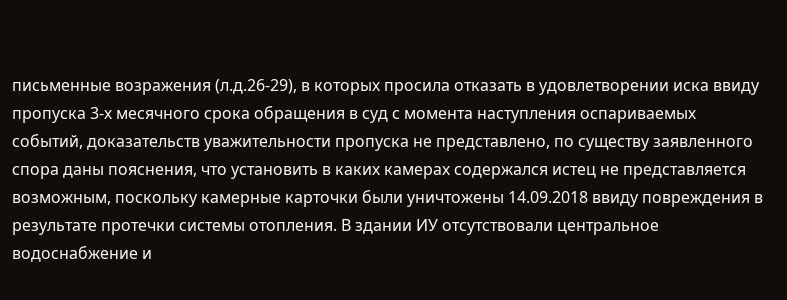письменные возражения (л.д.26-29), в которых просила отказать в удовлетворении иска ввиду пропуска 3-х месячного срока обращения в суд с момента наступления оспариваемых событий, доказательств уважительности пропуска не представлено, по существу заявленного спора даны пояснения, что установить в каких камерах содержался истец не представляется возможным, поскольку камерные карточки были уничтожены 14.09.2018 ввиду повреждения в результате протечки системы отопления. В здании ИУ отсутствовали центральное водоснабжение и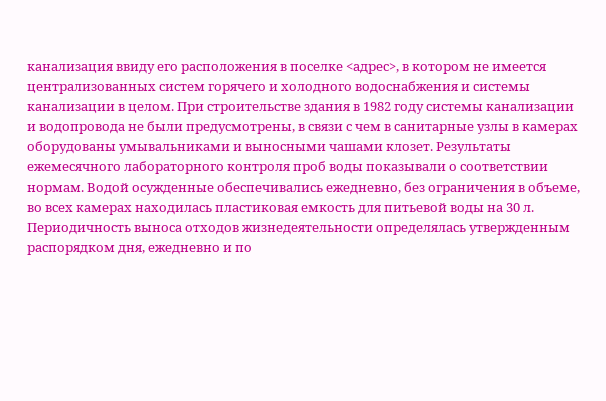канализация ввиду его расположения в поселке <адрес>, в котором не имеется централизованных систем горячего и холодного водоснабжения и системы канализации в целом. При строительстве здания в 1982 году системы канализации и водопровода не были предусмотрены, в связи с чем в санитарные узлы в камерах оборудованы умывальниками и выносными чашами клозет. Результаты ежемесячного лабораторного контроля проб воды показывали о соответствии нормам. Водой осужденные обеспечивались ежедневно, без ограничения в объеме, во всех камерах находилась пластиковая емкость для питьевой воды на 30 л. Периодичность выноса отходов жизнедеятельности определялась утвержденным распорядком дня, ежедневно и по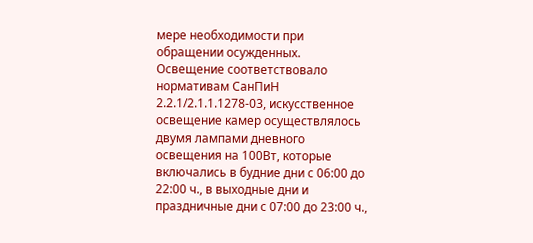мере необходимости при обращении осужденных. Освещение соответствовало нормативам СанПиН 2.2.1/2.1.1.1278-03, искусственное освещение камер осуществлялось двумя лампами дневного освещения на 100Вт, которые включались в будние дни с 06:00 до 22:00 ч., в выходные дни и праздничные дни с 07:00 до 23:00 ч.,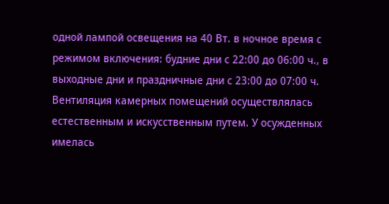одной лампой освещения на 40 Вт. в ночное время с режимом включения: будние дни с 22:00 до 06:00 ч., в выходные дни и праздничные дни с 23:00 до 07:00 ч. Вентиляция камерных помещений осуществлялась естественным и искусственным путем. У осужденных имелась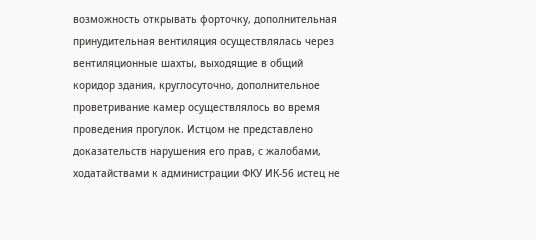возможность открывать форточку, дополнительная принудительная вентиляция осуществлялась через вентиляционные шахты, выходящие в общий коридор здания, круглосуточно, дополнительное проветривание камер осуществлялось во время проведения прогулок. Истцом не представлено доказательств нарушения его прав, с жалобами, ходатайствами к администрации ФКУ ИК-56 истец не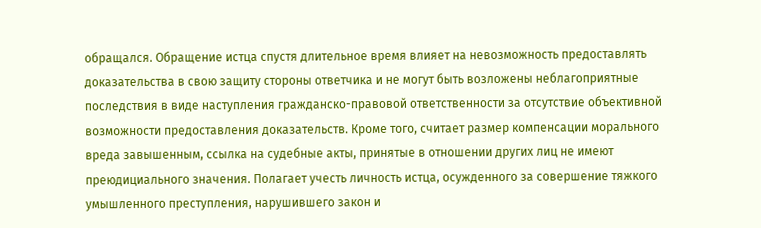обращался. Обращение истца спустя длительное время влияет на невозможность предоставлять доказательства в свою защиту стороны ответчика и не могут быть возложены неблагоприятные последствия в виде наступления гражданско-правовой ответственности за отсутствие объективной возможности предоставления доказательств. Кроме того, считает размер компенсации морального вреда завышенным, ссылка на судебные акты, принятые в отношении других лиц не имеют преюдициального значения. Полагает учесть личность истца, осужденного за совершение тяжкого умышленного преступления, нарушившего закон и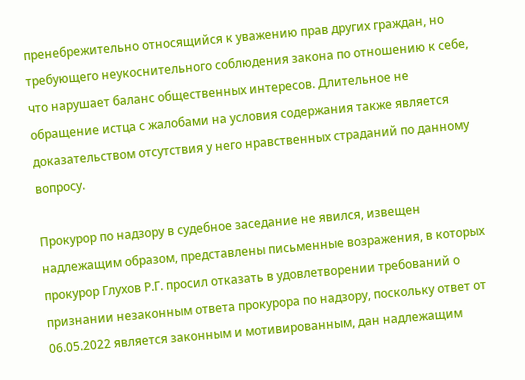пренебрежительно относящийся к уважению прав других граждан, но требующего неукоснительного соблюдения закона по отношению к себе, что нарушает баланс общественных интересов. Длительное не обращение истца с жалобами на условия содержания также является доказательством отсутствия у него нравственных страданий по данному вопросу.

Прокурор по надзору в судебное заседание не явился, извещен надлежащим образом, представлены письменные возражения, в которых прокурор Глухов Р.Г. просил отказать в удовлетворении требований о признании незаконным ответа прокурора по надзору, поскольку ответ от 06.05.2022 является законным и мотивированным, дан надлежащим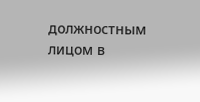должностным лицом в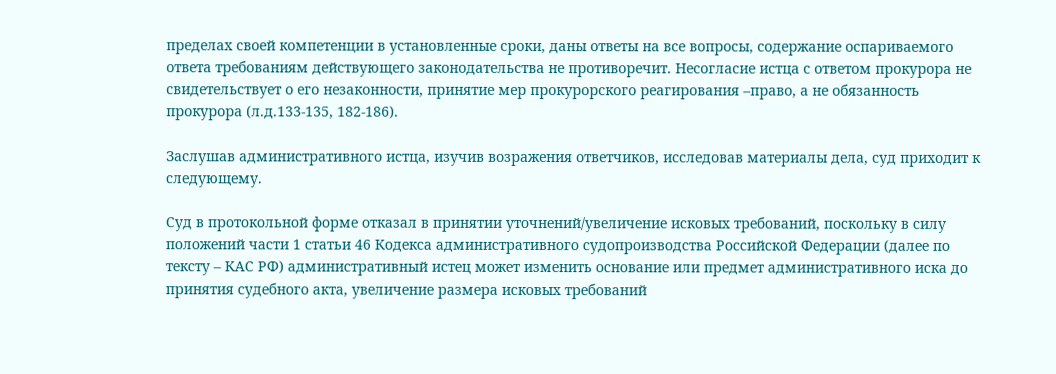пределах своей компетенции в установленные сроки, даны ответы на все вопросы, содержание оспариваемого ответа требованиям действующего законодательства не противоречит. Несогласие истца с ответом прокурора не свидетельствует о его незаконности, принятие мер прокурорского реагирования –право, а не обязанность прокурора (л.д.133-135, 182-186).

Заслушав административного истца, изучив возражения ответчиков, исследовав материалы дела, суд приходит к следующему.

Суд в протокольной форме отказал в принятии уточнений/увеличение исковых требований, поскольку в силу положений части 1 статьи 46 Кодекса административного судопроизводства Российской Федерации (далее по тексту – КАС РФ) административный истец может изменить основание или предмет административного иска до принятия судебного акта, увеличение размера исковых требований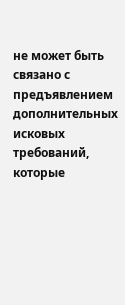не может быть связано с предъявлением дополнительных исковых требований, которые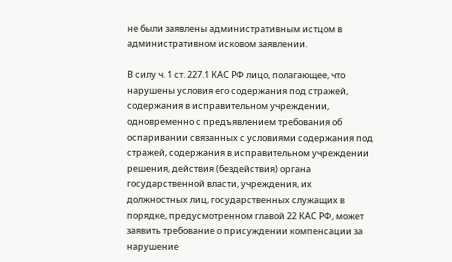не были заявлены административным истцом в административном исковом заявлении.

В силу ч. 1 ст. 227.1 КАС РФ лицо, полагающее, что нарушены условия его содержания под стражей, содержания в исправительном учреждении, одновременно с предъявлением требования об оспаривании связанных с условиями содержания под стражей, содержания в исправительном учреждении решения, действия (бездействия) органа государственной власти, учреждения, их должностных лиц, государственных служащих в порядке, предусмотренном главой 22 КАС РФ, может заявить требование о присуждении компенсации за нарушение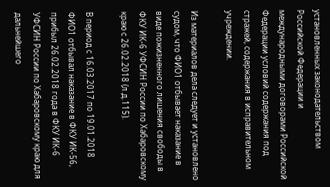установленных законодательством Российской Федерации и международными договорами Российской Федерации условий содержания под стражей, содержания в исправительном учреждении.

Из материалов дела следует и установлено судом, что ФИО1 отбывает наказание в виде пожизненного лишения свободы в ФКУ ИК-6 УФСИН России по Хабаровскому краю с 26.02.2018 (л.д.115).

В период с 16.03.2017 по 19.01.2018 ФИО1 отбывал наказание в ФКУ ИК-56, прибыл 26.02.2018 года в ФКУ ИК-6 УФСИН России по Хабаровскому краю для дальнейшего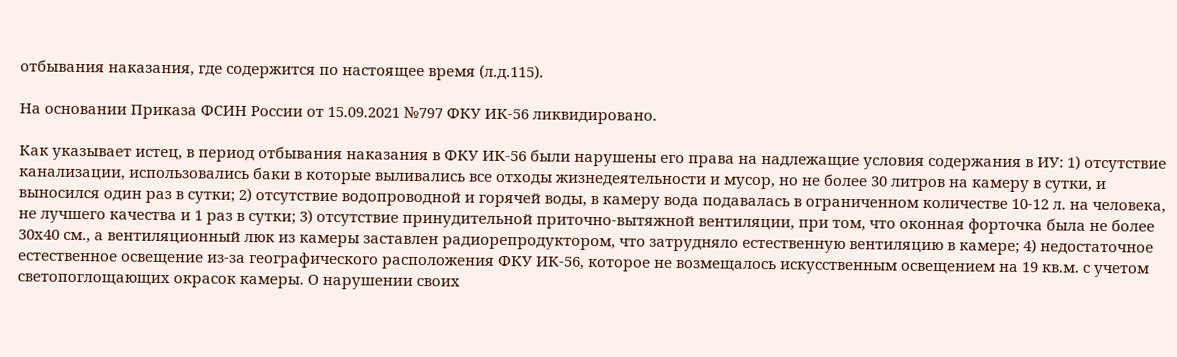отбывания наказания, где содержится по настоящее время (л.д.115).

На основании Приказа ФСИН России от 15.09.2021 №797 ФКУ ИК-56 ликвидировано.

Как указывает истец, в период отбывания наказания в ФКУ ИК-56 были нарушены его права на надлежащие условия содержания в ИУ: 1) отсутствие канализации, использовались баки в которые выливались все отходы жизнедеятельности и мусор, но не более 30 литров на камеру в сутки, и выносился один раз в сутки; 2) отсутствие водопроводной и горячей воды, в камеру вода подавалась в ограниченном количестве 10-12 л. на человека, не лучшего качества и 1 раз в сутки; 3) отсутствие принудительной приточно-вытяжной вентиляции, при том, что оконная форточка была не более 30х40 см., а вентиляционный люк из камеры заставлен радиорепродуктором, что затрудняло естественную вентиляцию в камере; 4) недостаточное естественное освещение из-за географического расположения ФКУ ИК-56, которое не возмещалось искусственным освещением на 19 кв.м. с учетом светопоглощающих окрасок камеры. О нарушении своих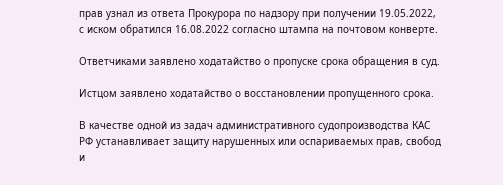прав узнал из ответа Прокурора по надзору при получении 19.05.2022, с иском обратился 16.08.2022 согласно штампа на почтовом конверте.

Ответчиками заявлено ходатайство о пропуске срока обращения в суд.

Истцом заявлено ходатайство о восстановлении пропущенного срока.

В качестве одной из задач административного судопроизводства КАС РФ устанавливает защиту нарушенных или оспариваемых прав, свобод и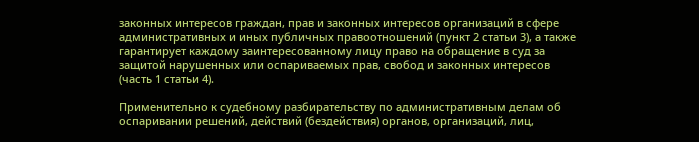законных интересов граждан, прав и законных интересов организаций в сфере административных и иных публичных правоотношений (пункт 2 статьи 3), а также гарантирует каждому заинтересованному лицу право на обращение в суд за защитой нарушенных или оспариваемых прав, свобод и законных интересов (часть 1 статьи 4).

Применительно к судебному разбирательству по административным делам об оспаривании решений, действий (бездействия) органов, организаций, лиц,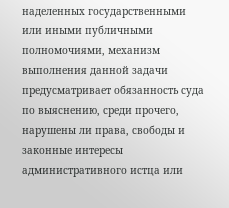наделенных государственными или иными публичными полномочиями, механизм выполнения данной задачи предусматривает обязанность суда по выяснению, среди прочего, нарушены ли права, свободы и законные интересы административного истца или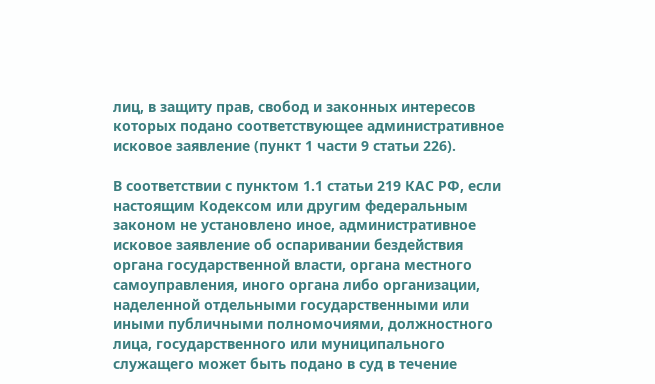лиц, в защиту прав, свобод и законных интересов которых подано соответствующее административное исковое заявление (пункт 1 части 9 статьи 226).

В соответствии с пунктом 1.1 статьи 219 КАС РФ, если настоящим Кодексом или другим федеральным законом не установлено иное, административное исковое заявление об оспаривании бездействия органа государственной власти, органа местного самоуправления, иного органа либо организации, наделенной отдельными государственными или иными публичными полномочиями, должностного лица, государственного или муниципального служащего может быть подано в суд в течение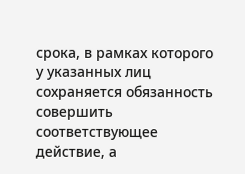срока, в рамках которого у указанных лиц сохраняется обязанность совершить соответствующее действие, а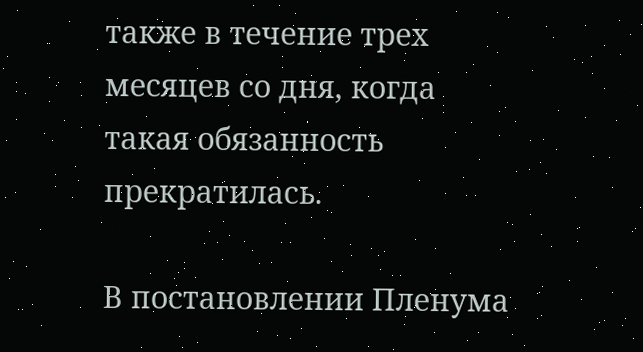также в течение трех месяцев со дня, когда такая обязанность прекратилась.

В постановлении Пленума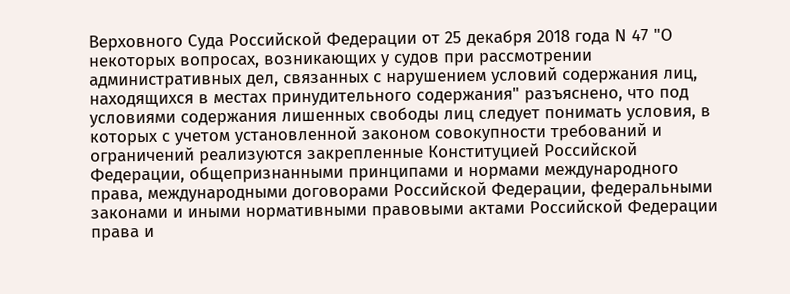Верховного Суда Российской Федерации от 25 декабря 2018 года N 47 "О некоторых вопросах, возникающих у судов при рассмотрении административных дел, связанных с нарушением условий содержания лиц, находящихся в местах принудительного содержания" разъяснено, что под условиями содержания лишенных свободы лиц следует понимать условия, в которых с учетом установленной законом совокупности требований и ограничений реализуются закрепленные Конституцией Российской Федерации, общепризнанными принципами и нормами международного права, международными договорами Российской Федерации, федеральными законами и иными нормативными правовыми актами Российской Федерации права и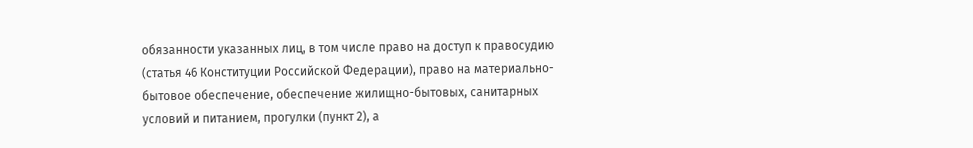обязанности указанных лиц, в том числе право на доступ к правосудию (статья 46 Конституции Российской Федерации), право на материально-бытовое обеспечение, обеспечение жилищно-бытовых, санитарных условий и питанием, прогулки (пункт 2), а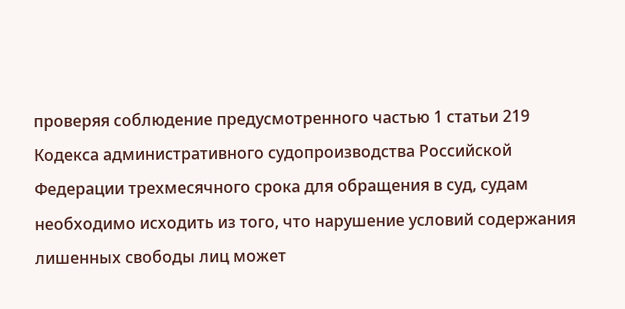проверяя соблюдение предусмотренного частью 1 статьи 219 Кодекса административного судопроизводства Российской Федерации трехмесячного срока для обращения в суд, судам необходимо исходить из того, что нарушение условий содержания лишенных свободы лиц может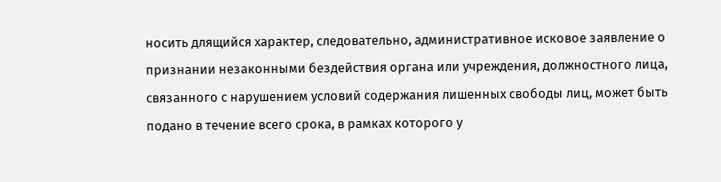носить длящийся характер, следовательно, административное исковое заявление о признании незаконными бездействия органа или учреждения, должностного лица, связанного с нарушением условий содержания лишенных свободы лиц, может быть подано в течение всего срока, в рамках которого у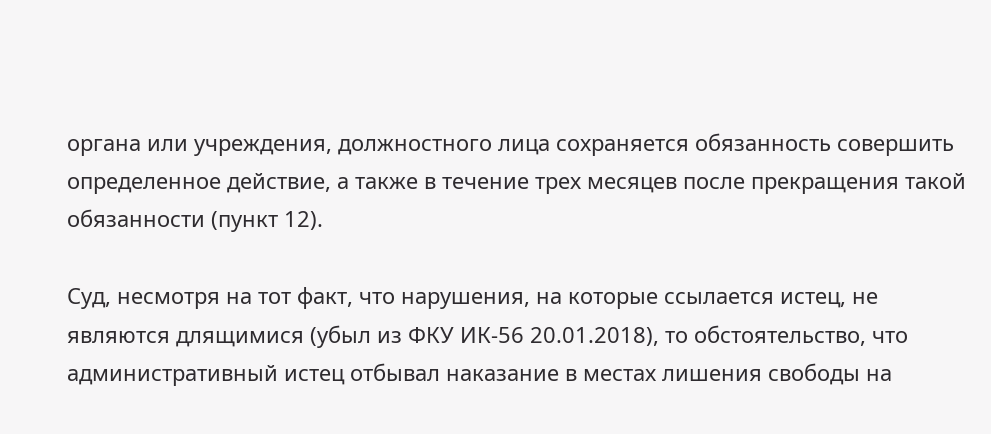органа или учреждения, должностного лица сохраняется обязанность совершить определенное действие, а также в течение трех месяцев после прекращения такой обязанности (пункт 12).

Суд, несмотря на тот факт, что нарушения, на которые ссылается истец, не являются длящимися (убыл из ФКУ ИК-56 20.01.2018), то обстоятельство, что административный истец отбывал наказание в местах лишения свободы на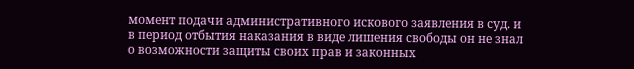момент подачи административного искового заявления в суд. и в период отбытия наказания в виде лишения свободы он не знал о возможности защиты своих прав и законных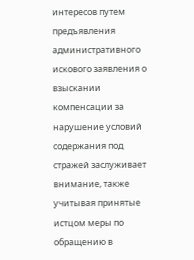интересов путем предъявления административного искового заявления о взыскании компенсации за нарушение условий содержания под стражей заслуживает внимание, также учитывая принятые истцом меры по обращению в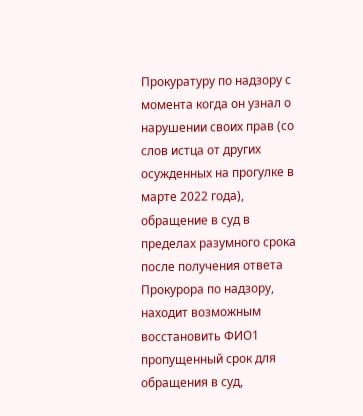Прокуратуру по надзору с момента когда он узнал о нарушении своих прав (со слов истца от других осужденных на прогулке в марте 2022 года), обращение в суд в пределах разумного срока после получения ответа Прокурора по надзору, находит возможным восстановить ФИО1 пропущенный срок для обращения в суд,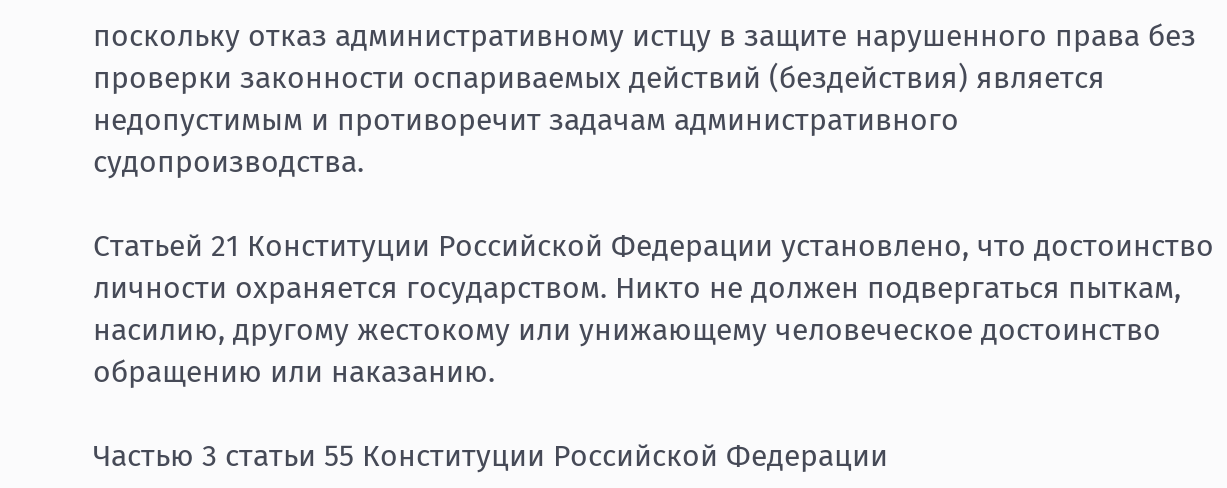поскольку отказ административному истцу в защите нарушенного права без проверки законности оспариваемых действий (бездействия) является недопустимым и противоречит задачам административного судопроизводства.

Статьей 21 Конституции Российской Федерации установлено, что достоинство личности охраняется государством. Никто не должен подвергаться пыткам, насилию, другому жестокому или унижающему человеческое достоинство обращению или наказанию.

Частью 3 статьи 55 Конституции Российской Федерации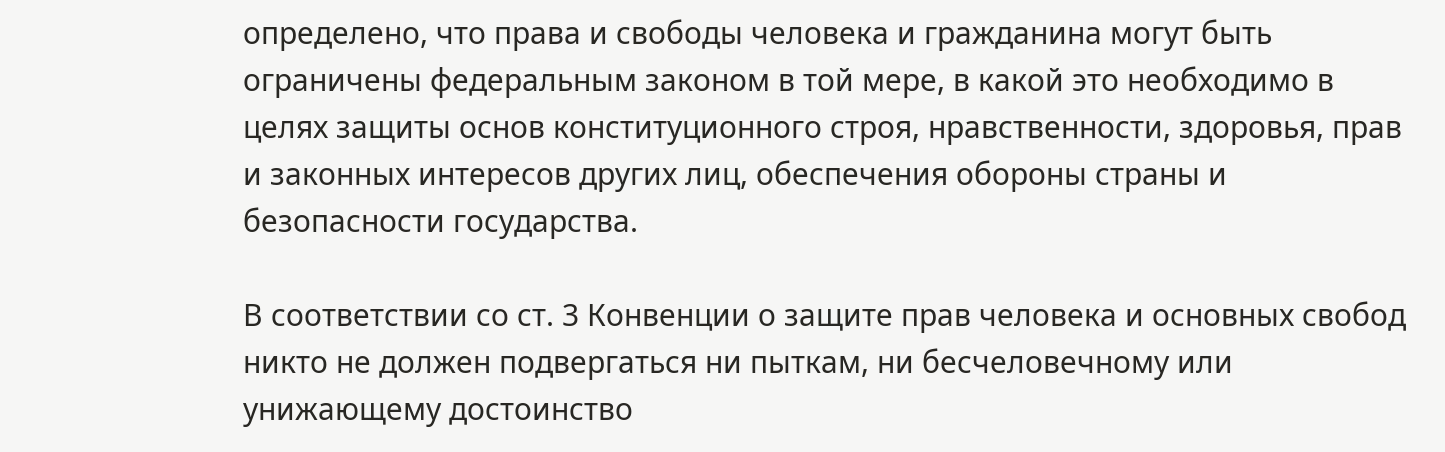определено, что права и свободы человека и гражданина могут быть ограничены федеральным законом в той мере, в какой это необходимо в целях защиты основ конституционного строя, нравственности, здоровья, прав и законных интересов других лиц, обеспечения обороны страны и безопасности государства.

В соответствии со ст. 3 Конвенции о защите прав человека и основных свобод никто не должен подвергаться ни пыткам, ни бесчеловечному или унижающему достоинство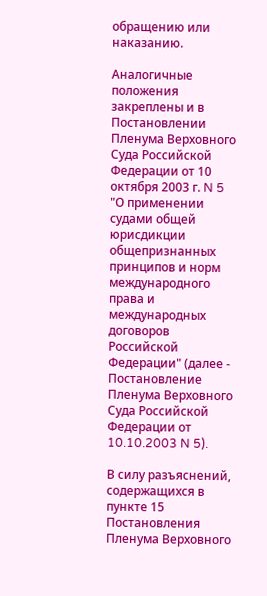обращению или наказанию.

Аналогичные положения закреплены и в Постановлении Пленума Верховного Суда Российской Федерации от 10 октября 2003 г. N 5 "О применении судами общей юрисдикции общепризнанных принципов и норм международного права и международных договоров Российской Федерации" (далее - Постановление Пленума Верховного Суда Российской Федерации от 10.10.2003 N 5).

В силу разъяснений, содержащихся в пункте 15 Постановления Пленума Верховного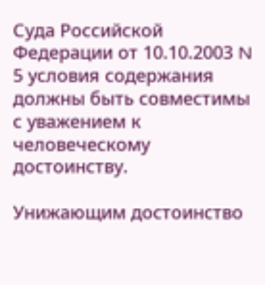Суда Российской Федерации от 10.10.2003 N 5 условия содержания должны быть совместимы с уважением к человеческому достоинству.

Унижающим достоинство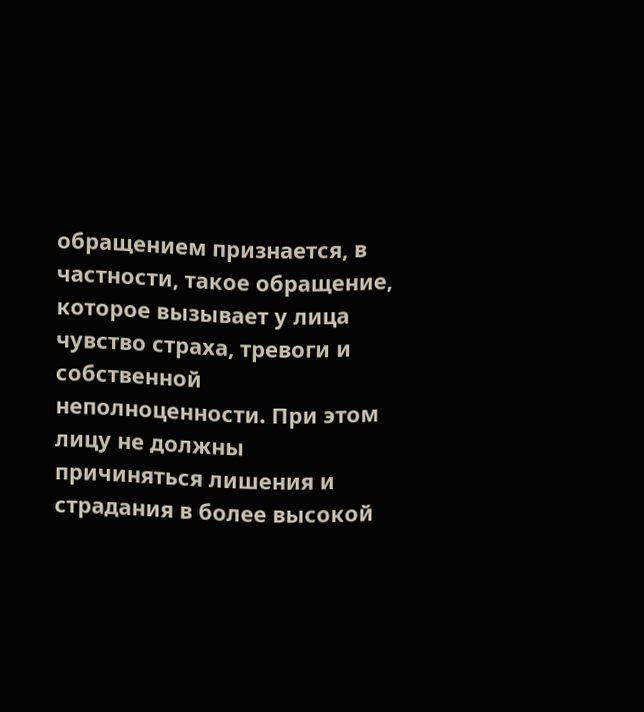обращением признается, в частности, такое обращение, которое вызывает у лица чувство страха, тревоги и собственной неполноценности. При этом лицу не должны причиняться лишения и страдания в более высокой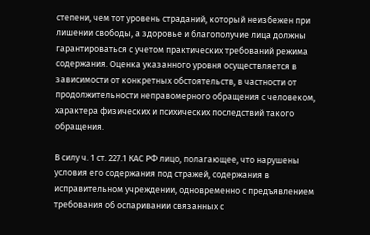степени, чем тот уровень страданий, который неизбежен при лишении свободы, а здоровье и благополучие лица должны гарантироваться с учетом практических требований режима содержания. Оценка указанного уровня осуществляется в зависимости от конкретных обстоятельств, в частности от продолжительности неправомерного обращения с человеком, характера физических и психических последствий такого обращения.

В силу ч. 1 ст. 227.1 КАС РФ лицо, полагающее, что нарушены условия его содержания под стражей, содержания в исправительном учреждении, одновременно с предъявлением требования об оспаривании связанных с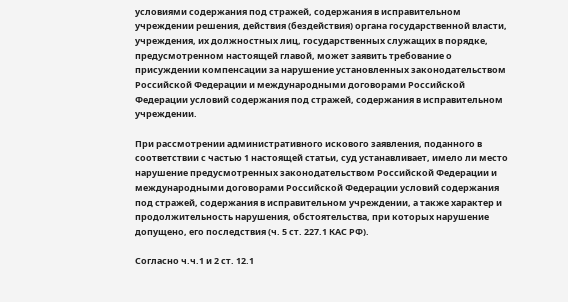условиями содержания под стражей, содержания в исправительном учреждении решения, действия (бездействия) органа государственной власти, учреждения, их должностных лиц, государственных служащих в порядке, предусмотренном настоящей главой, может заявить требование о присуждении компенсации за нарушение установленных законодательством Российской Федерации и международными договорами Российской Федерации условий содержания под стражей, содержания в исправительном учреждении.

При рассмотрении административного искового заявления, поданного в соответствии с частью 1 настоящей статьи, суд устанавливает, имело ли место нарушение предусмотренных законодательством Российской Федерации и международными договорами Российской Федерации условий содержания под стражей, содержания в исправительном учреждении, а также характер и продолжительность нарушения, обстоятельства, при которых нарушение допущено, его последствия (ч. 5 ст. 227.1 КАС РФ).

Согласно ч.ч.1 и 2 ст. 12.1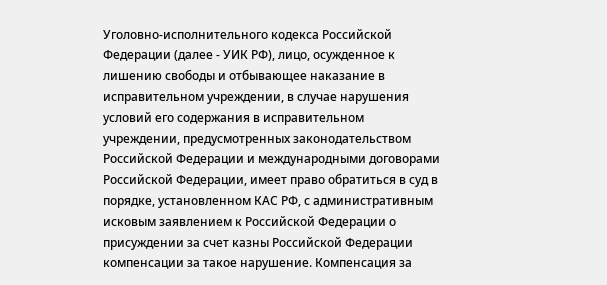Уголовно-исполнительного кодекса Российской Федерации (далее - УИК РФ), лицо, осужденное к лишению свободы и отбывающее наказание в исправительном учреждении, в случае нарушения условий его содержания в исправительном учреждении, предусмотренных законодательством Российской Федерации и международными договорами Российской Федерации, имеет право обратиться в суд в порядке, установленном КАС РФ, с административным исковым заявлением к Российской Федерации о присуждении за счет казны Российской Федерации компенсации за такое нарушение. Компенсация за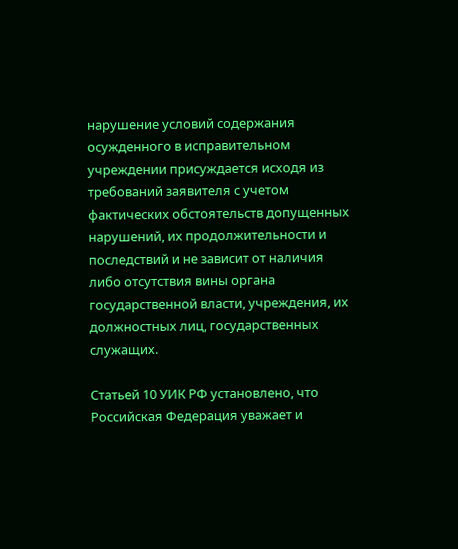нарушение условий содержания осужденного в исправительном учреждении присуждается исходя из требований заявителя с учетом фактических обстоятельств допущенных нарушений, их продолжительности и последствий и не зависит от наличия либо отсутствия вины органа государственной власти, учреждения, их должностных лиц, государственных служащих.

Статьей 10 УИК РФ установлено, что Российская Федерация уважает и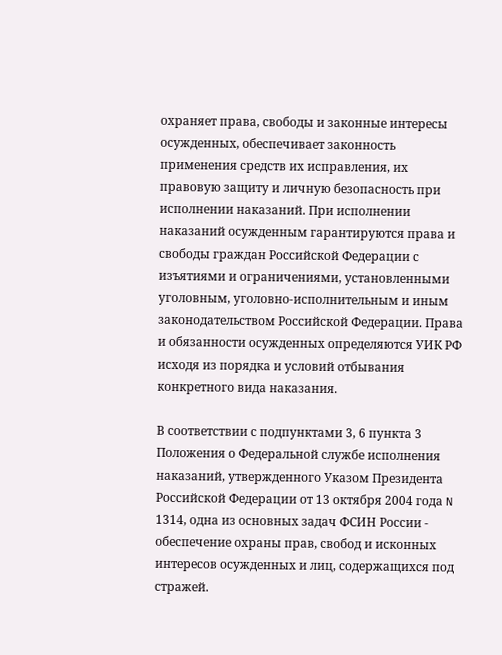охраняет права, свободы и законные интересы осужденных, обеспечивает законность применения средств их исправления, их правовую защиту и личную безопасность при исполнении наказаний. При исполнении наказаний осужденным гарантируются права и свободы граждан Российской Федерации с изъятиями и ограничениями, установленными уголовным, уголовно-исполнительным и иным законодательством Российской Федерации. Права и обязанности осужденных определяются УИК РФ исходя из порядка и условий отбывания конкретного вида наказания.

В соответствии с подпунктами 3, 6 пункта 3 Положения о Федеральной службе исполнения наказаний, утвержденного Указом Президента Российской Федерации от 13 октября 2004 года N 1314, одна из основных задач ФСИН России - обеспечение охраны прав, свобод и исконных интересов осужденных и лиц, содержащихся под стражей.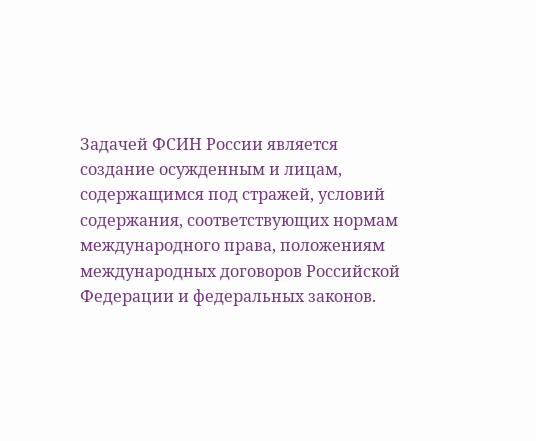Задачей ФСИН России является создание осужденным и лицам, содержащимся под стражей, условий содержания, соответствующих нормам международного права, положениям международных договоров Российской Федерации и федеральных законов.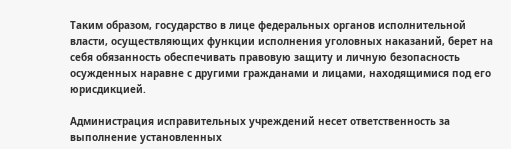Таким образом, государство в лице федеральных органов исполнительной власти, осуществляющих функции исполнения уголовных наказаний, берет на себя обязанность обеспечивать правовую защиту и личную безопасность осужденных наравне с другими гражданами и лицами, находящимися под его юрисдикцией.

Администрация исправительных учреждений несет ответственность за выполнение установленных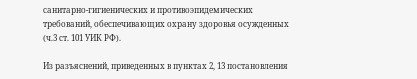санитарно-гигиенических и противоэпидемических требований, обеспечивающих охрану здоровья осужденных (ч.3 ст. 101 УИК РФ).

Из разъяснений, приведенных в пунктах 2, 13 постановления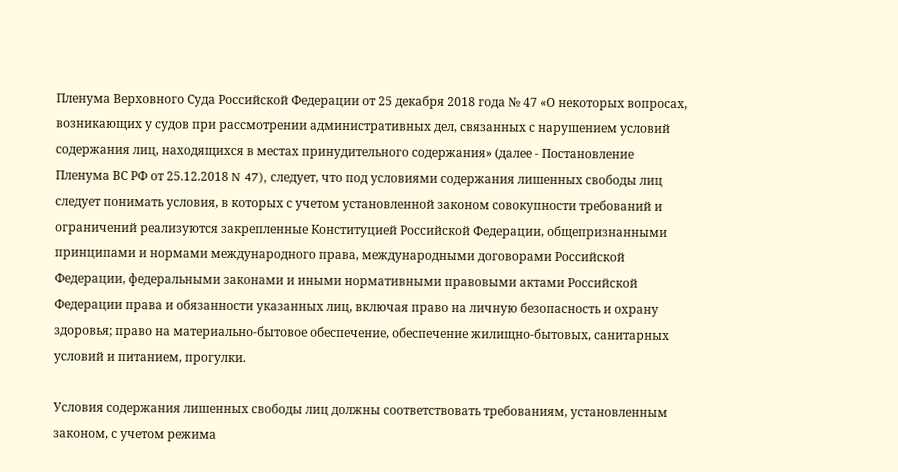Пленума Верховного Суда Российской Федерации от 25 декабря 2018 года № 47 «О некоторых вопросах, возникающих у судов при рассмотрении административных дел, связанных с нарушением условий содержания лиц, находящихся в местах принудительного содержания» (далее - Постановление Пленума ВС РФ от 25.12.2018 N 47), следует, что под условиями содержания лишенных свободы лиц следует понимать условия, в которых с учетом установленной законом совокупности требований и ограничений реализуются закрепленные Конституцией Российской Федерации, общепризнанными принципами и нормами международного права, международными договорами Российской Федерации, федеральными законами и иными нормативными правовыми актами Российской Федерации права и обязанности указанных лиц, включая право на личную безопасность и охрану здоровья; право на материально-бытовое обеспечение, обеспечение жилищно-бытовых, санитарных условий и питанием, прогулки.

Условия содержания лишенных свободы лиц должны соответствовать требованиям, установленным законом, с учетом режима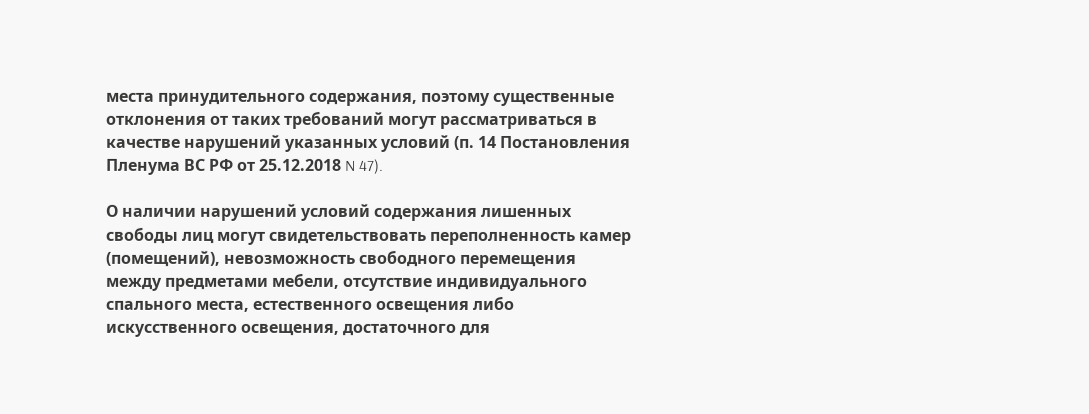места принудительного содержания, поэтому существенные отклонения от таких требований могут рассматриваться в качестве нарушений указанных условий (п. 14 Постановления Пленума ВС РФ от 25.12.2018 N 47).

О наличии нарушений условий содержания лишенных свободы лиц могут свидетельствовать переполненность камер (помещений), невозможность свободного перемещения между предметами мебели, отсутствие индивидуального спального места, естественного освещения либо искусственного освещения, достаточного для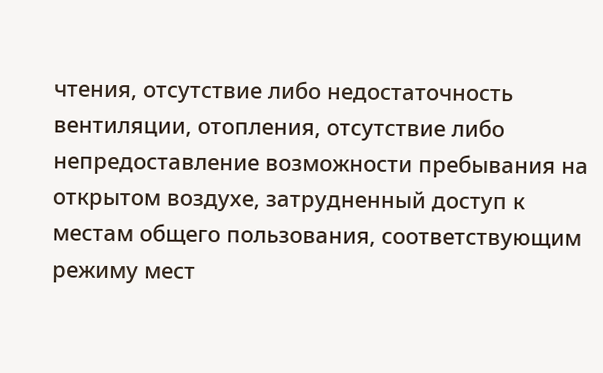чтения, отсутствие либо недостаточность вентиляции, отопления, отсутствие либо непредоставление возможности пребывания на открытом воздухе, затрудненный доступ к местам общего пользования, соответствующим режиму мест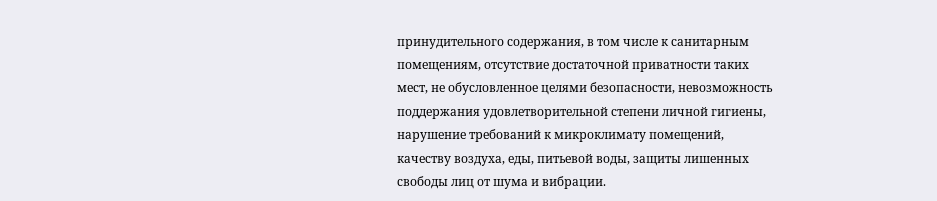принудительного содержания, в том числе к санитарным помещениям, отсутствие достаточной приватности таких мест, не обусловленное целями безопасности, невозможность поддержания удовлетворительной степени личной гигиены, нарушение требований к микроклимату помещений, качеству воздуха, еды, питьевой воды, защиты лишенных свободы лиц от шума и вибрации.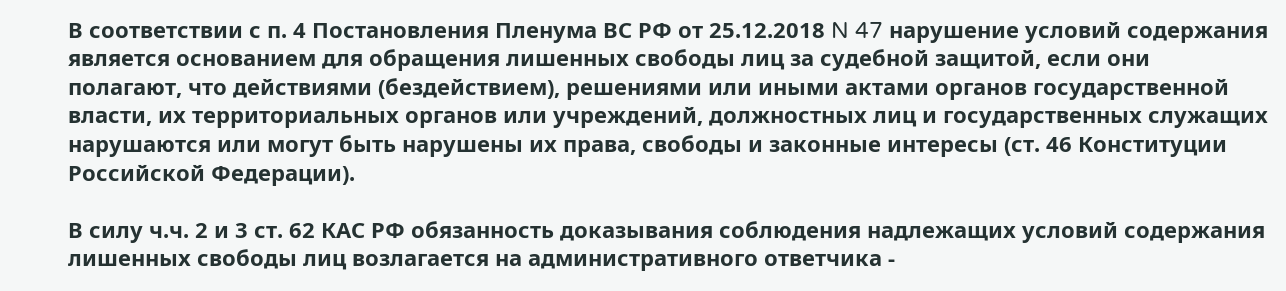В соответствии с п. 4 Постановления Пленума ВС РФ от 25.12.2018 N 47 нарушение условий содержания является основанием для обращения лишенных свободы лиц за судебной защитой, если они полагают, что действиями (бездействием), решениями или иными актами органов государственной власти, их территориальных органов или учреждений, должностных лиц и государственных служащих нарушаются или могут быть нарушены их права, свободы и законные интересы (ст. 46 Конституции Российской Федерации).

В силу ч.ч. 2 и 3 ст. 62 КАС РФ обязанность доказывания соблюдения надлежащих условий содержания лишенных свободы лиц возлагается на административного ответчика -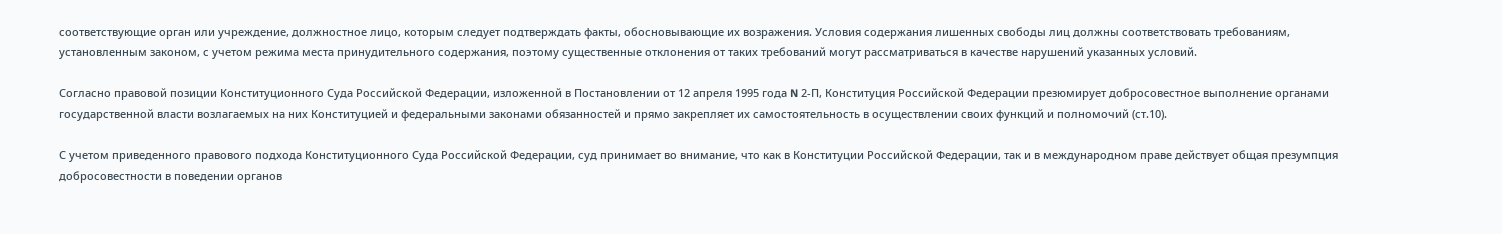соответствующие орган или учреждение, должностное лицо, которым следует подтверждать факты, обосновывающие их возражения. Условия содержания лишенных свободы лиц должны соответствовать требованиям, установленным законом, с учетом режима места принудительного содержания, поэтому существенные отклонения от таких требований могут рассматриваться в качестве нарушений указанных условий.

Согласно правовой позиции Конституционного Суда Российской Федерации, изложенной в Постановлении от 12 апреля 1995 года N 2-П, Конституция Российской Федерации презюмирует добросовестное выполнение органами государственной власти возлагаемых на них Конституцией и федеральными законами обязанностей и прямо закрепляет их самостоятельность в осуществлении своих функций и полномочий (ст.10).

С учетом приведенного правового подхода Конституционного Суда Российской Федерации, суд принимает во внимание, что как в Конституции Российской Федерации, так и в международном праве действует общая презумпция добросовестности в поведении органов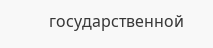государственной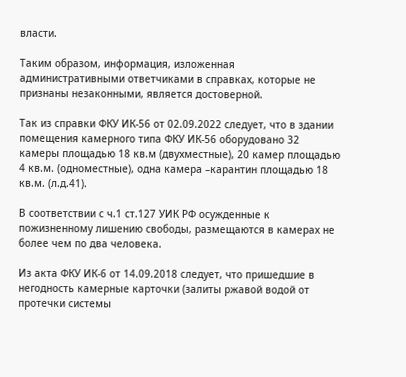власти.

Таким образом, информация, изложенная административными ответчиками в справках, которые не признаны незаконными, является достоверной.

Так из справки ФКУ ИК-56 от 02.09.2022 следует, что в здании помещения камерного типа ФКУ ИК-56 оборудовано 32 камеры площадью 18 кв.м (двухместные), 20 камер площадью 4 кв.м. (одноместные), одна камера –карантин площадью 18 кв.м. (л.д.41).

В соответствии с ч.1 ст.127 УИК РФ осужденные к пожизненному лишению свободы, размещаются в камерах не более чем по два человека.

Из акта ФКУ ИК-6 от 14.09.2018 следует, что пришедшие в негодность камерные карточки (залиты ржавой водой от протечки системы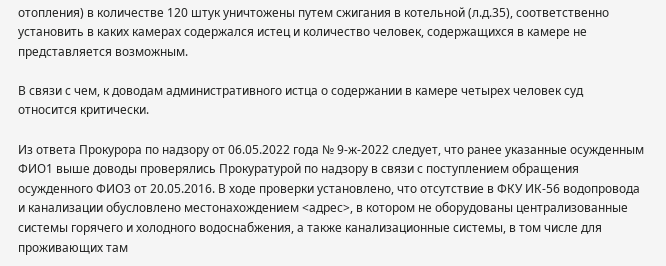отопления) в количестве 120 штук уничтожены путем сжигания в котельной (л.д.35), соответственно установить в каких камерах содержался истец и количество человек, содержащихся в камере не представляется возможным.

В связи с чем, к доводам административного истца о содержании в камере четырех человек суд относится критически.

Из ответа Прокурора по надзору от 06.05.2022 года № 9-ж-2022 следует, что ранее указанные осужденным ФИО1 выше доводы проверялись Прокуратурой по надзору в связи с поступлением обращения осужденного ФИО3 от 20.05.2016. В ходе проверки установлено, что отсутствие в ФКУ ИК-56 водопровода и канализации обусловлено местонахождением <адрес>, в котором не оборудованы централизованные системы горячего и холодного водоснабжения, а также канализационные системы, в том числе для проживающих там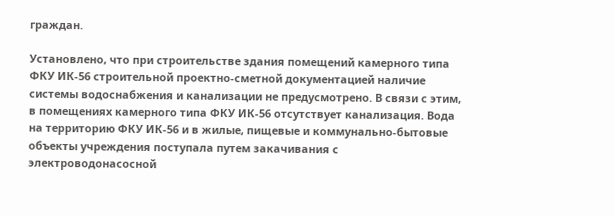граждан.

Установлено, что при строительстве здания помещений камерного типа ФКУ ИК-56 строительной проектно-сметной документацией наличие системы водоснабжения и канализации не предусмотрено. В связи с этим, в помещениях камерного типа ФКУ ИК-56 отсутствует канализация. Вода на территорию ФКУ ИК-56 и в жилые, пищевые и коммунально-бытовые объекты учреждения поступала путем закачивания с электроводонасосной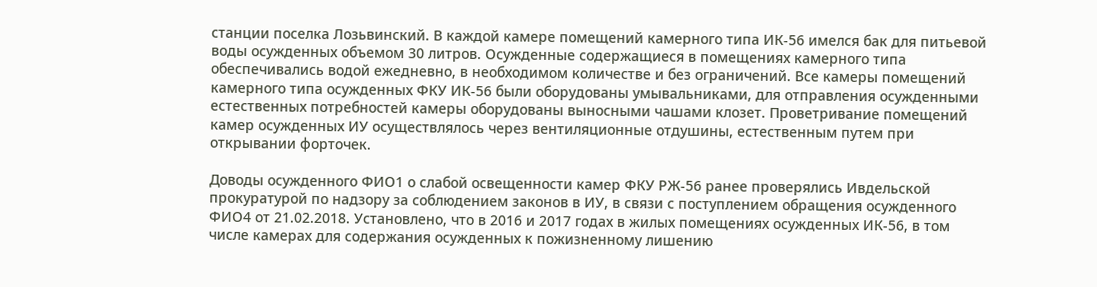станции поселка Лозьвинский. В каждой камере помещений камерного типа ИК-56 имелся бак для питьевой воды осужденных объемом 30 литров. Осужденные содержащиеся в помещениях камерного типа обеспечивались водой ежедневно, в необходимом количестве и без ограничений. Все камеры помещений камерного типа осужденных ФКУ ИК-56 были оборудованы умывальниками, для отправления осужденными естественных потребностей камеры оборудованы выносными чашами клозет. Проветривание помещений камер осужденных ИУ осуществлялось через вентиляционные отдушины, естественным путем при открывании форточек.

Доводы осужденного ФИО1 о слабой освещенности камер ФКУ РЖ-56 ранее проверялись Ивдельской прокуратурой по надзору за соблюдением законов в ИУ, в связи с поступлением обращения осужденного ФИО4 от 21.02.2018. Установлено, что в 2016 и 2017 годах в жилых помещениях осужденных ИК-56, в том числе камерах для содержания осужденных к пожизненному лишению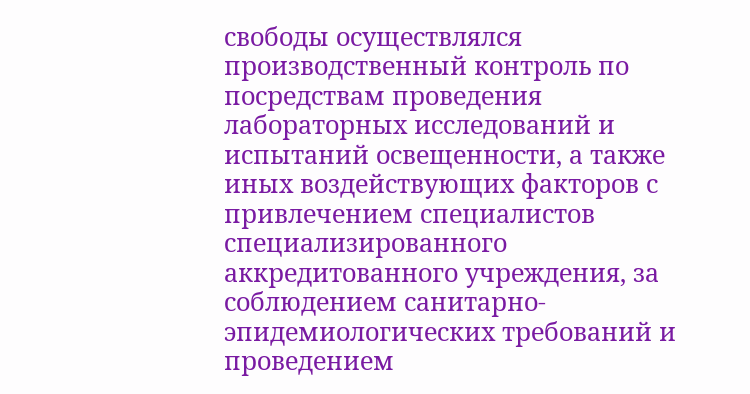свободы осуществлялся производственный контроль по посредствам проведения лабораторных исследований и испытаний освещенности, а также иных воздействующих факторов с привлечением специалистов специализированного аккредитованного учреждения, за соблюдением санитарно- эпидемиологических требований и проведением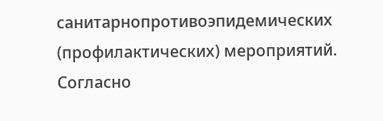санитарнопротивоэпидемических (профилактических) мероприятий. Согласно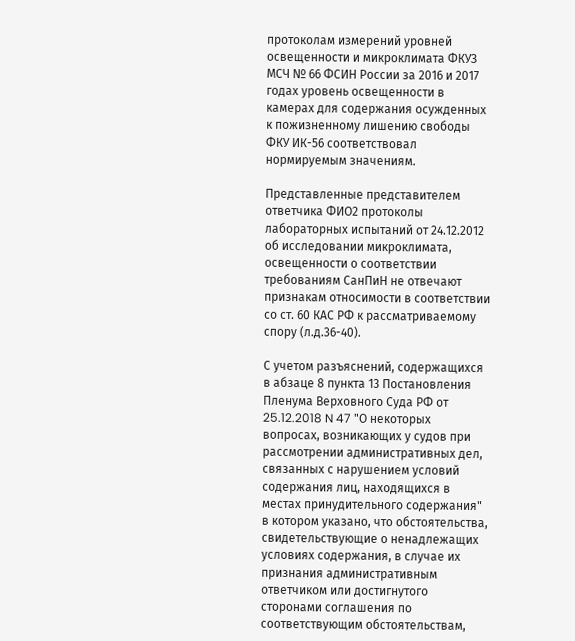протоколам измерений уровней освещенности и микроклимата ФКУЗ МСЧ № 66 ФСИН России за 2016 и 2017 годах уровень освещенности в камерах для содержания осужденных к пожизненному лишению свободы ФКУ ИК-56 соответствовал нормируемым значениям.

Представленные представителем ответчика ФИО2 протоколы лабораторных испытаний от 24.12.2012 об исследовании микроклимата, освещенности о соответствии требованиям СанПиН не отвечают признакам относимости в соответствии со ст. 60 КАС РФ к рассматриваемому спору (л.д.36-40).

С учетом разъяснений, содержащихся в абзаце 8 пункта 13 Постановления Пленума Верховного Суда РФ от 25.12.2018 N 47 "О некоторых вопросах, возникающих у судов при рассмотрении административных дел, связанных с нарушением условий содержания лиц, находящихся в местах принудительного содержания" в котором указано, что обстоятельства, свидетельствующие о ненадлежащих условиях содержания, в случае их признания административным ответчиком или достигнутого сторонами соглашения по соответствующим обстоятельствам,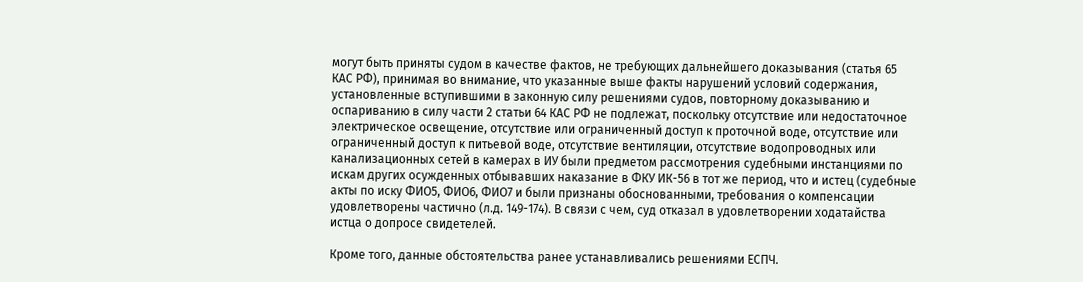могут быть приняты судом в качестве фактов, не требующих дальнейшего доказывания (статья 65 КАС РФ), принимая во внимание, что указанные выше факты нарушений условий содержания, установленные вступившими в законную силу решениями судов, повторному доказыванию и оспариванию в силу части 2 статьи 64 КАС РФ не подлежат, поскольку отсутствие или недостаточное электрическое освещение, отсутствие или ограниченный доступ к проточной воде, отсутствие или ограниченный доступ к питьевой воде, отсутствие вентиляции, отсутствие водопроводных или канализационных сетей в камерах в ИУ были предметом рассмотрения судебными инстанциями по искам других осужденных отбывавших наказание в ФКУ ИК-56 в тот же период, что и истец (судебные акты по иску ФИО5, ФИО6, ФИО7 и были признаны обоснованными, требования о компенсации удовлетворены частично (л.д. 149-174). В связи с чем, суд отказал в удовлетворении ходатайства истца о допросе свидетелей.

Кроме того, данные обстоятельства ранее устанавливались решениями ЕСПЧ.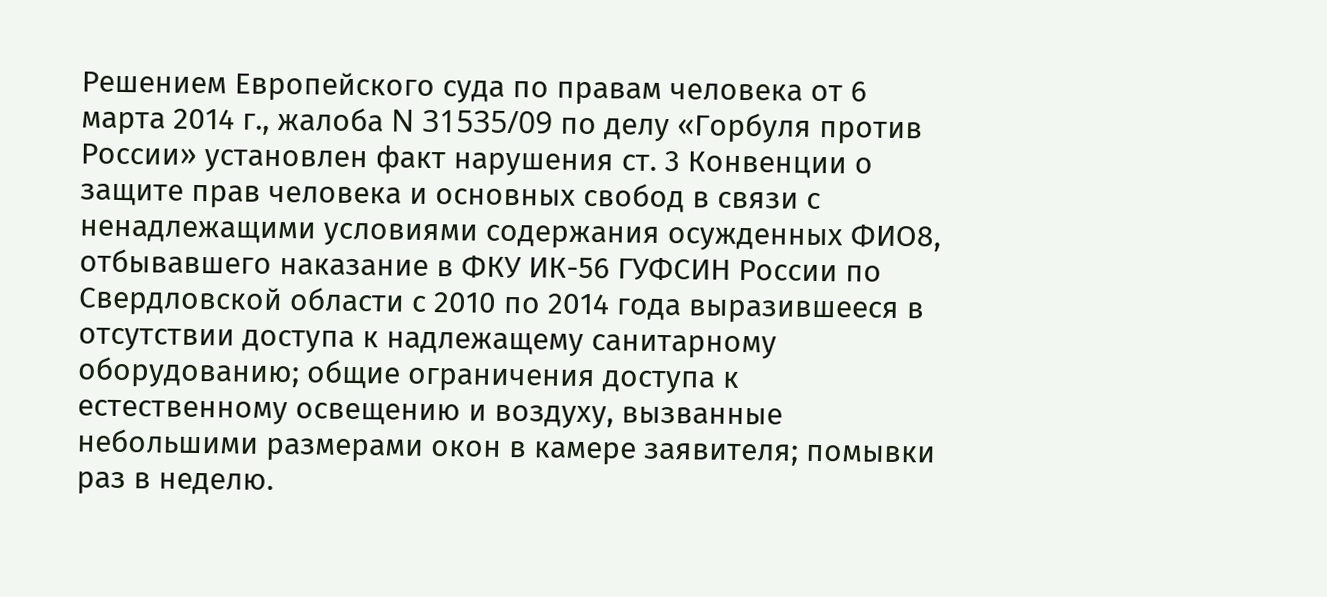Решением Европейского суда по правам человека от 6 марта 2014 г., жалоба N 31535/09 по делу «Горбуля против России» установлен факт нарушения ст. 3 Конвенции о защите прав человека и основных свобод в связи с ненадлежащими условиями содержания осужденных ФИО8, отбывавшего наказание в ФКУ ИК-56 ГУФСИН России по Свердловской области с 2010 по 2014 года выразившееся в отсутствии доступа к надлежащему санитарному оборудованию; общие ограничения доступа к естественному освещению и воздуху, вызванные небольшими размерами окон в камере заявителя; помывки раз в неделю.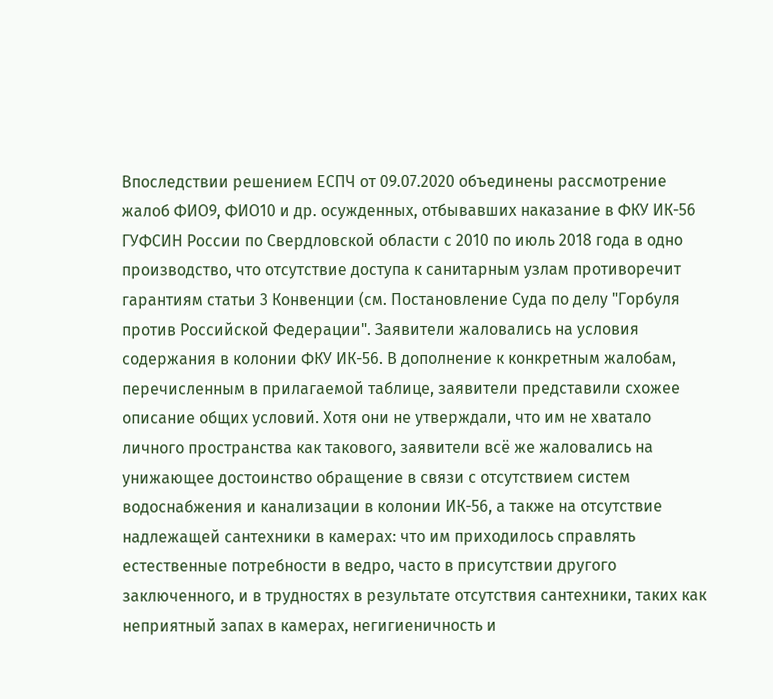Впоследствии решением ЕСПЧ от 09.07.2020 объединены рассмотрение жалоб ФИО9, ФИО10 и др. осужденных, отбывавших наказание в ФКУ ИК-56 ГУФСИН России по Свердловской области с 2010 по июль 2018 года в одно производство, что отсутствие доступа к санитарным узлам противоречит гарантиям статьи 3 Конвенции (см. Постановление Суда по делу "Горбуля против Российской Федерации". Заявители жаловались на условия содержания в колонии ФКУ ИК-56. В дополнение к конкретным жалобам, перечисленным в прилагаемой таблице, заявители представили схожее описание общих условий. Хотя они не утверждали, что им не хватало личного пространства как такового, заявители всё же жаловались на унижающее достоинство обращение в связи с отсутствием систем водоснабжения и канализации в колонии ИК-56, а также на отсутствие надлежащей сантехники в камерах: что им приходилось справлять естественные потребности в ведро, часто в присутствии другого заключенного, и в трудностях в результате отсутствия сантехники, таких как неприятный запах в камерах, негигиеничность и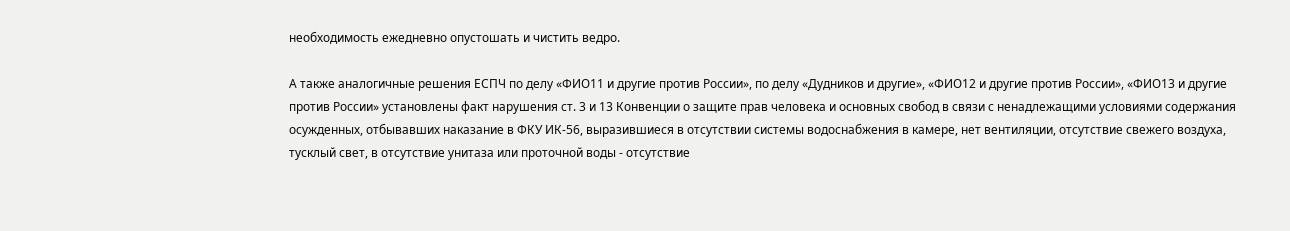необходимость ежедневно опустошать и чистить ведро.

А также аналогичные решения ЕСПЧ по делу «ФИО11 и другие против России», по делу «Дудников и другие», «ФИО12 и другие против России», «ФИО13 и другие против России» установлены факт нарушения ст. 3 и 13 Конвенции о защите прав человека и основных свобод в связи с ненадлежащими условиями содержания осужденных, отбывавших наказание в ФКУ ИК-56, выразившиеся в отсутствии системы водоснабжения в камере, нет вентиляции, отсутствие свежего воздуха, тусклый свет, в отсутствие унитаза или проточной воды - отсутствие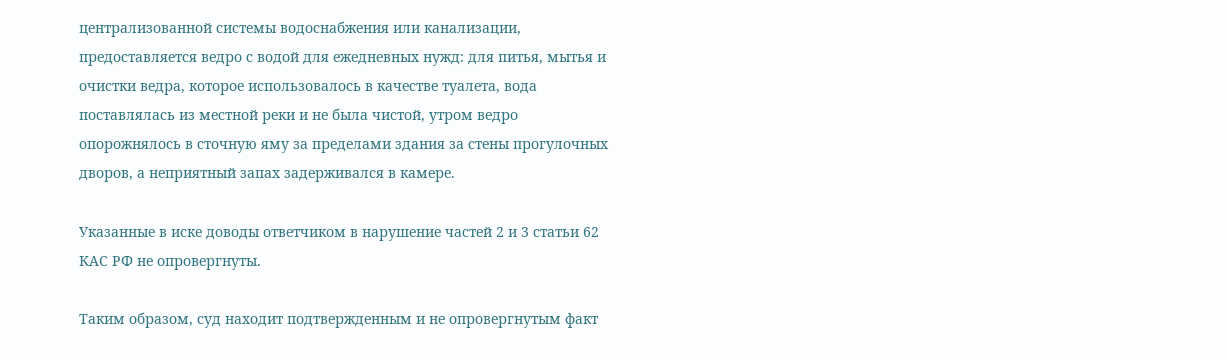централизованной системы водоснабжения или канализации, предоставляется ведро с водой для ежедневных нужд: для питья, мытья и очистки ведра, которое использовалось в качестве туалета, вода поставлялась из местной реки и не была чистой, утром ведро опорожнялось в сточную яму за пределами здания за стены прогулочных дворов, а неприятный запах задерживался в камере.

Указанные в иске доводы ответчиком в нарушение частей 2 и 3 статьи 62 КАС РФ не опровергнуты.

Таким образом, суд находит подтвержденным и не опровергнутым факт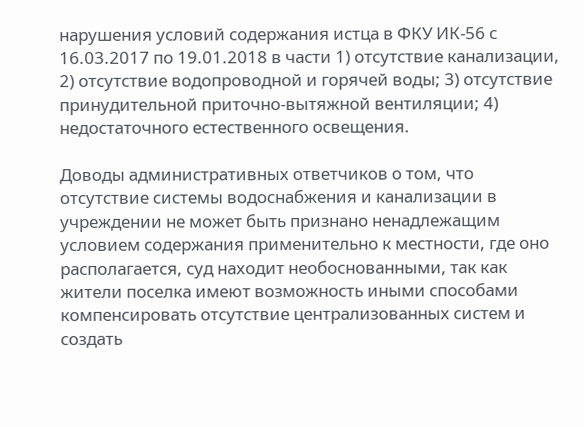нарушения условий содержания истца в ФКУ ИК-56 с 16.03.2017 по 19.01.2018 в части 1) отсутствие канализации, 2) отсутствие водопроводной и горячей воды; 3) отсутствие принудительной приточно-вытяжной вентиляции; 4) недостаточного естественного освещения.

Доводы административных ответчиков о том, что отсутствие системы водоснабжения и канализации в учреждении не может быть признано ненадлежащим условием содержания применительно к местности, где оно располагается, суд находит необоснованными, так как жители поселка имеют возможность иными способами компенсировать отсутствие централизованных систем и создать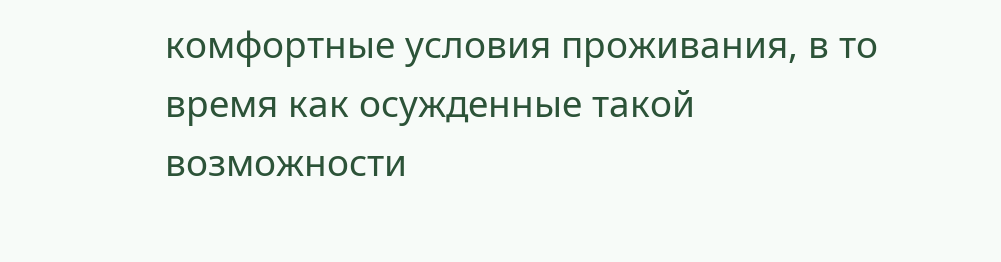комфортные условия проживания, в то время как осужденные такой возможности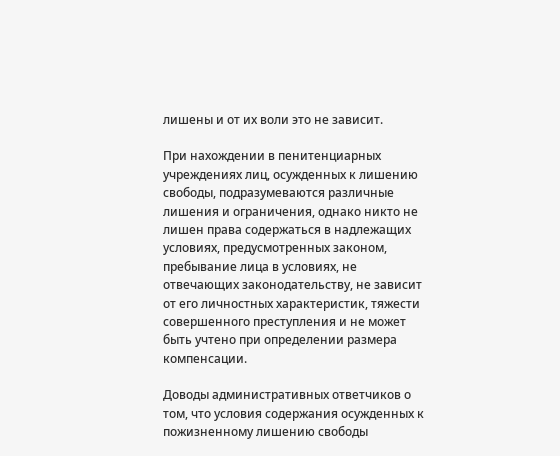лишены и от их воли это не зависит.

При нахождении в пенитенциарных учреждениях лиц, осужденных к лишению свободы, подразумеваются различные лишения и ограничения, однако никто не лишен права содержаться в надлежащих условиях, предусмотренных законом, пребывание лица в условиях, не отвечающих законодательству, не зависит от его личностных характеристик, тяжести совершенного преступления и не может быть учтено при определении размера компенсации.

Доводы административных ответчиков о том, что условия содержания осужденных к пожизненному лишению свободы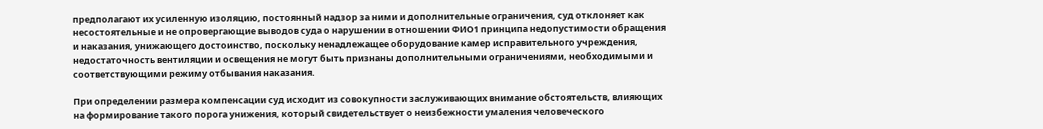предполагают их усиленную изоляцию, постоянный надзор за ними и дополнительные ограничения, суд отклоняет как несостоятельные и не опровергающие выводов суда о нарушении в отношении ФИО1 принципа недопустимости обращения и наказания, унижающего достоинство, поскольку ненадлежащее оборудование камер исправительного учреждения, недостаточность вентиляции и освещения не могут быть признаны дополнительными ограничениями, необходимыми и соответствующими режиму отбывания наказания.

При определении размера компенсации суд исходит из совокупности заслуживающих внимание обстоятельств, влияющих на формирование такого порога унижения, который свидетельствует о неизбежности умаления человеческого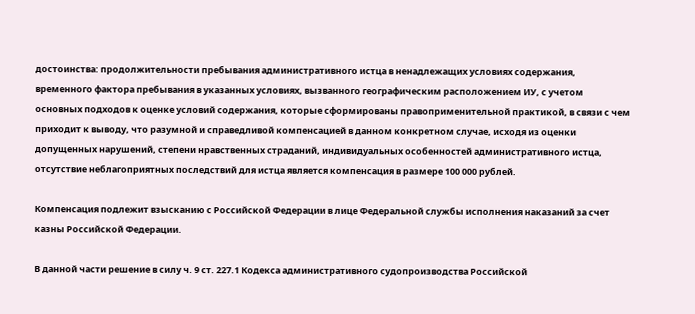достоинства: продолжительности пребывания административного истца в ненадлежащих условиях содержания, временного фактора пребывания в указанных условиях, вызванного географическим расположением ИУ, с учетом основных подходов к оценке условий содержания, которые сформированы правоприменительной практикой, в связи с чем приходит к выводу, что разумной и справедливой компенсацией в данном конкретном случае, исходя из оценки допущенных нарушений, степени нравственных страданий, индивидуальных особенностей административного истца, отсутствие неблагоприятных последствий для истца является компенсация в размере 100 000 рублей.

Компенсация подлежит взысканию с Российской Федерации в лице Федеральной службы исполнения наказаний за счет казны Российской Федерации.

В данной части решение в силу ч. 9 ст. 227.1 Кодекса административного судопроизводства Российской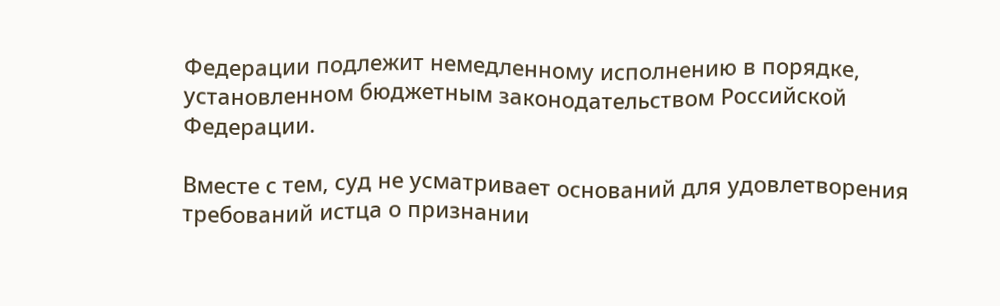Федерации подлежит немедленному исполнению в порядке, установленном бюджетным законодательством Российской Федерации.

Вместе с тем, суд не усматривает оснований для удовлетворения требований истца о признании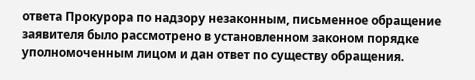ответа Прокурора по надзору незаконным, письменное обращение заявителя было рассмотрено в установленном законом порядке уполномоченным лицом и дан ответ по существу обращения.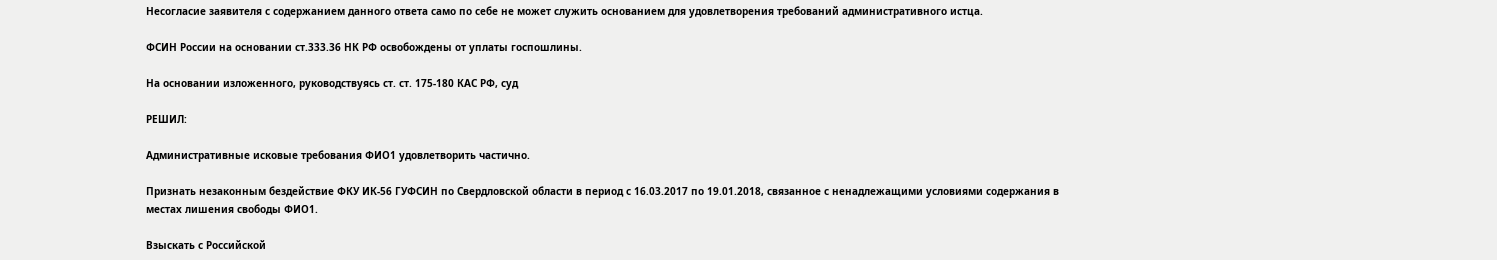Несогласие заявителя с содержанием данного ответа само по себе не может служить основанием для удовлетворения требований административного истца.

ФСИН России на основании ст.333.36 НК РФ освобождены от уплаты госпошлины.

На основании изложенного, руководствуясь ст. ст. 175-180 КАС РФ, суд

РЕШИЛ:

Административные исковые требования ФИО1 удовлетворить частично.

Признать незаконным бездействие ФКУ ИК-56 ГУФСИН по Свердловской области в период с 16.03.2017 по 19.01.2018, связанное с ненадлежащими условиями содержания в местах лишения свободы ФИО1.

Взыскать с Российской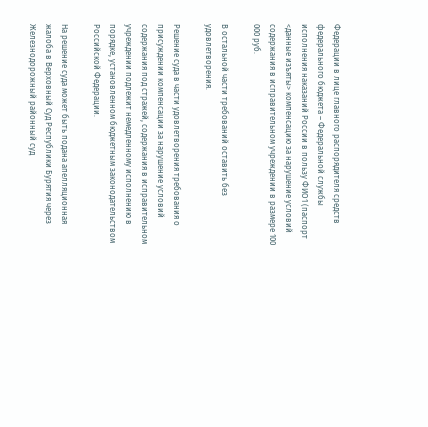Федерации в лице главного распорядителя средств федерального бюджета – Федеральной службы исполнения наказаний России в пользу ФИО1 (паспорт <данные изъяты> компенсацию за нарушение условий содержания в исправительном учреждении в размере 100 000 руб.

В остальной части требований оставить без удовлетворения.

Решение суда в части удовлетворения требования о присуждении компенсации за нарушение условий содержания под стражей, содержания в исправительном учреждении подлежит немедленному исполнению в порядке, установленном бюджетным законодательством Российской Федерации.

На решение суда может быть подана апелляционная жалоба в Верховный Суд Республики Бурятия через Железнодорожный районный суд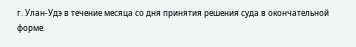г. Улан-Удэ в течение месяца со дня принятия решения суда в окончательной форме.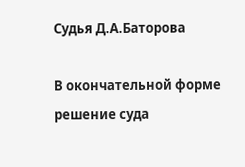Судья Д.А.Баторова

В окончательной форме решение суда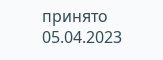принято 05.04.2023